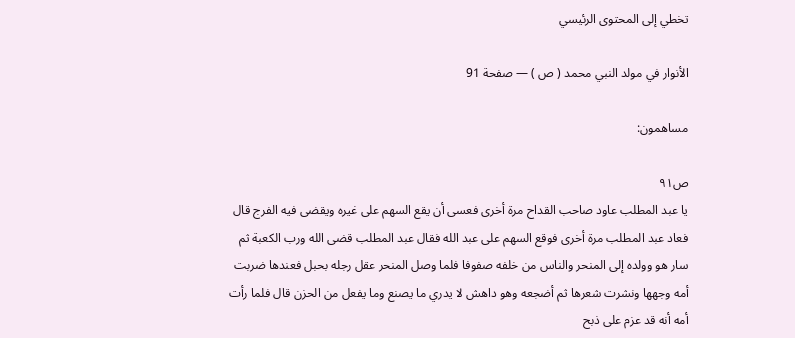تخطي إلى المحتوى الرئيسي

الأنوار في مولد النبي محمد ( ص ) — صفحة 91

مساهمون:

ص٩١
يا عبد المطلب عاود صاحب القداح مرة أخرى فعسى أن يقع السهم على غيره ويقضى فيه الفرج قال فعاد عبد المطلب مرة أخرى فوقع السهم على عبد الله فقال عبد المطلب قضى الله ورب الكعبة ثم سار هو وولده إلى المنحر والناس من خلفه صفوفا فلما وصل المنحر عقل رجله بحبل فعندها ضربت أمه وجهها ونشرت شعرها ثم أضجعه وهو داهش لا يدري ما يصنع وما يفعل من الحزن قال فلما رأت أمه أنه قد عزم على ذبح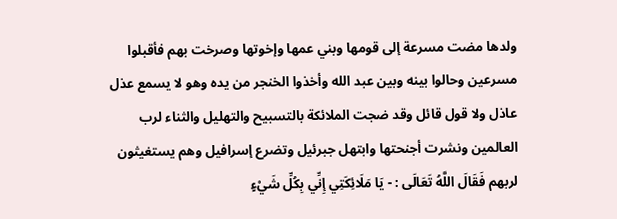ولدها مضت مسرعة إلى قومها وبني عمها وإخوتها وصرخت بهم فأقبلوا مسرعين وحالوا بينه وبين عبد الله وأخذوا الخنجر من يده وهو لا يسمع عذل عاذل ولا قول قائل وقد ضجت الملائكة بالتسبيح والتهليل والثناء لرب العالمين ونشرت أجنحتها وابتهل جبرئيل وتضرع إسرافيل وهم يستغيثون لربهم فَقَالَ اللَّهُ تَعَالَى : - يَا مَلَائِكَتِي إِنِّي بِكُلِّ شَيْءٍ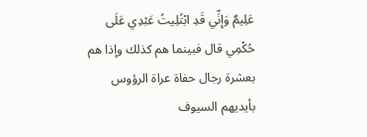عَلِيمٌ وَإِنِّي قَدِ ابْتُلِيتُ عَبْدِي عَلَى حُكْمِي قال فبينما هم كذلك وإذا هم بعشرة رجال حفاة عراة الرؤوس بأيديهم السيوف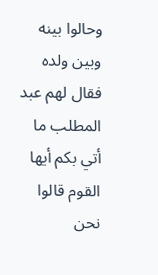وحالوا بينه وبين ولده فقال لهم عبد المطلب ما أتي بكم أيها القوم قالوا نحن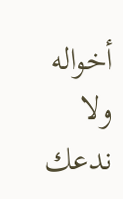أخواله ولا ندعك